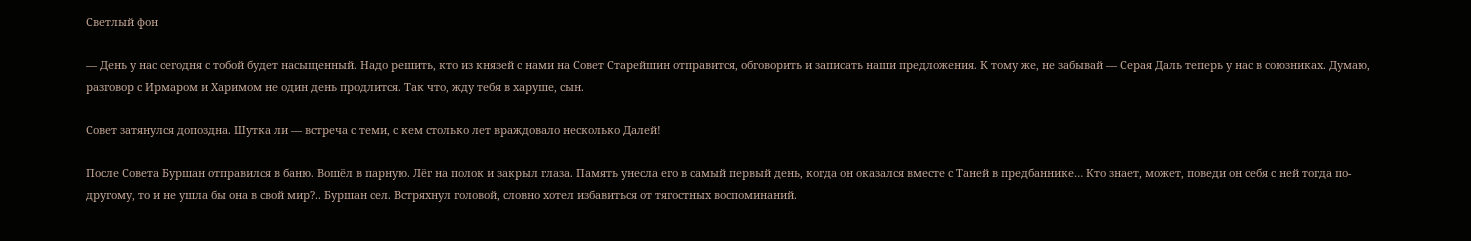Светлый фон

— День у нас сегодня с тобой будет насыщенный. Надо решить, кто из князей с нами на Совет Старейшин отправится, обговорить и записать наши предложения. К тому же, не забывай — Серая Даль теперь у нас в союзниках. Думаю, разговор с Ирмаром и Харимом не один день продлится. Так что, жду тебя в харуше, сын.

Совет затянулся допоздна. Шутка ли — встреча с теми, с кем столько лет враждовало несколько Далей!

После Совета Буршан отправился в баню. Вошёл в парную. Лёг на полок и закрыл глаза. Память унесла его в самый первый день, когда он оказался вместе с Таней в предбаннике… Кто знает, может, поведи он себя с ней тогда по-другому, то и не ушла бы она в свой мир?.. Буршан сел. Встряхнул головой, словно хотел избавиться от тягостных воспоминаний.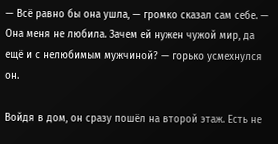— Всё равно бы она ушла, — громко сказал сам себе. — Она меня не любила. Зачем ей нужен чужой мир, да ещё и с нелюбимым мужчиной? — горько усмехнулся он.

Войдя в дом, он сразу пошёл на второй этаж. Есть не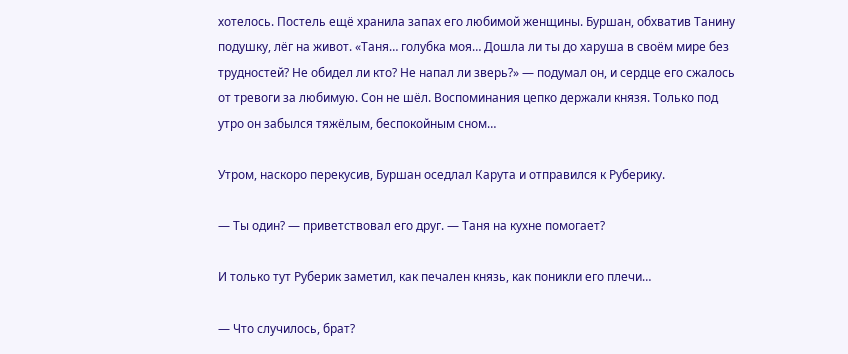хотелось. Постель ещё хранила запах его любимой женщины. Буршан, обхватив Танину подушку, лёг на живот. «Таня… голубка моя… Дошла ли ты до харуша в своём мире без трудностей? Не обидел ли кто? Не напал ли зверь?» — подумал он, и сердце его сжалось от тревоги за любимую. Сон не шёл. Воспоминания цепко держали князя. Только под утро он забылся тяжёлым, беспокойным сном…

Утром, наскоро перекусив, Буршан оседлал Карута и отправился к Руберику.

— Ты один? — приветствовал его друг. — Таня на кухне помогает?

И только тут Руберик заметил, как печален князь, как поникли его плечи…

— Что случилось, брат?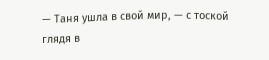— Таня ушла в свой мир, — с тоской глядя в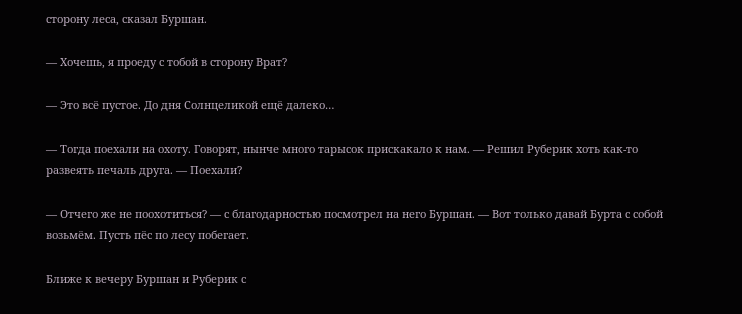сторону леса, сказал Буршан.

— Хочешь, я проеду с тобой в сторону Врат?

— Это всё пустое. До дня Солнцеликой ещё далеко…

— Тогда поехали на охоту. Говорят, нынче много тарысок прискакало к нам. — Решил Руберик хоть как-то развеять печаль друга. — Поехали?

— Отчего же не поохотиться? — с благодарностью посмотрел на него Буршан. — Вот только давай Бурта с собой возьмём. Пусть пёс по лесу побегает.

Ближе к вечеру Буршан и Руберик с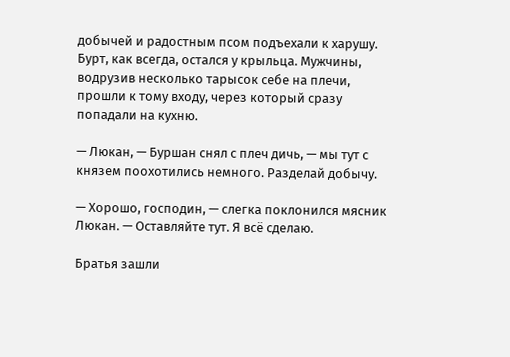добычей и радостным псом подъехали к харушу. Бурт, как всегда, остался у крыльца. Мужчины, водрузив несколько тарысок себе на плечи, прошли к тому входу, через который сразу попадали на кухню.

— Люкан, — Буршан снял с плеч дичь, — мы тут с князем поохотились немного. Разделай добычу.

— Хорошо, господин, — слегка поклонился мясник Люкан. — Оставляйте тут. Я всё сделаю.

Братья зашли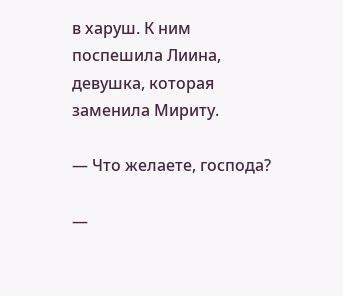в харуш. К ним поспешила Лиина, девушка, которая заменила Мириту.

— Что желаете, господа?

—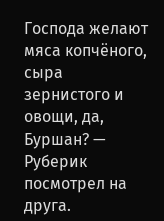Господа желают мяса копчёного, сыра зернистого и овощи, да, Буршан? — Руберик посмотрел на друга.